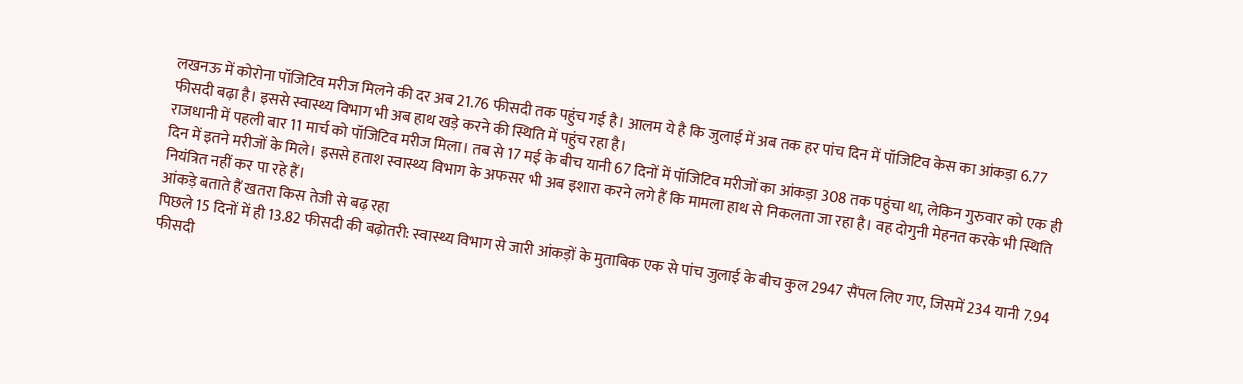लखनऊ में कोरोना पॉजिटिव मरीज मिलने की दर अब 21.76 फीसदी तक पहुंच गई है। आलम ये है कि जुलाई में अब तक हर पांच दिन में पॉजिटिव केस का आंकड़ा 6.77 फीसदी बढ़ा है। इससे स्वास्थ्य विभाग भी अब हाथ खड़े करने की स्थिति में पहुंच रहा है।
राजधानी में पहली बार 11 मार्च को पॉजिटिव मरीज मिला। तब से 17 मई के बीच यानी 67 दिनों में पॉजिटिव मरीजों का आंकड़ा 308 तक पहुंचा था, लेकिन गुरुवार को एक ही दिन में इतने मरीजों के मिले। इससे हताश स्वास्थ्य विभाग के अफसर भी अब इशारा करने लगे हैं कि मामला हाथ से निकलता जा रहा है। वह दोगुनी मेहनत करके भी स्थिति नियंत्रित नहीं कर पा रहे हैं।
आंकड़े बताते हैं खतरा किस तेजी से बढ़ रहा
पिछले 15 दिनों में ही 13.82 फीसदी की बढ़ोतरी: स्वास्थ्य विभाग से जारी आंकड़ों के मुताबिक एक से पांच जुलाई के बीच कुल 2947 सैंपल लिए गए, जिसमें 234 यानी 7.94 फीसदी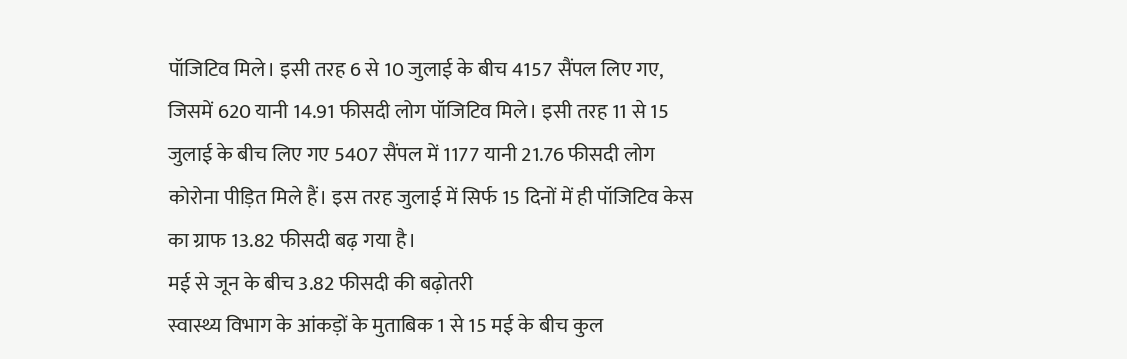पॉजिटिव मिले। इसी तरह 6 से 10 जुलाई के बीच 4157 सैंपल लिए गए, जिसमें 620 यानी 14.91 फीसदी लोग पॉजिटिव मिले। इसी तरह 11 से 15 जुलाई के बीच लिए गए 5407 सैंपल में 1177 यानी 21.76 फीसदी लोग कोरोना पीड़ित मिले हैं। इस तरह जुलाई में सिर्फ 15 दिनों में ही पॉजिटिव केस का ग्राफ 13.82 फीसदी बढ़ गया है।
मई से जून के बीच 3.82 फीसदी की बढ़ोतरी
स्वास्थ्य विभाग के आंकड़ों के मुताबिक 1 से 15 मई के बीच कुल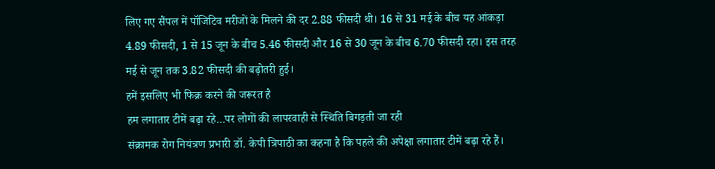लिए गए सैंपल में पॉजिटिव मरीजों के मिलने की दर 2.88 फीसदी थी। 16 से 31 मई के बीच यह आंकड़ा 4.89 फीसदी, 1 से 15 जून के बीच 5.46 फीसदी और 16 से 30 जून के बीच 6.70 फीसदी रहा। इस तरह मई से जून तक 3.82 फीसदी की बढ़ोतरी हुई।
हमें इसलिए भी फिक्र करने की जरूरत है
हम लगातार टीमें बढ़ा रहे...पर लोगों की लापरवाही से स्थिति बिगड़ती जा रही
संक्रामक रोग नियंत्रण प्रभारी डॉ. केपी त्रिपाठी का कहना है कि पहले की अपेक्षा लगातार टीमें बढ़ा रहे हैं।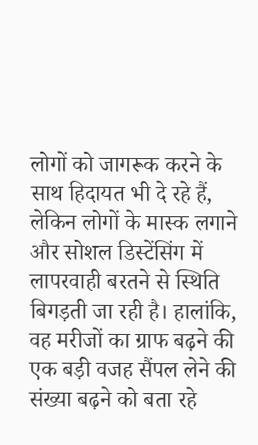लोगों को जागरूक करने के साथ हिदायत भी दे रहे हैं, लेकिन लोगों के मास्क लगाने और सोशल डिस्टेंसिंग में लापरवाही बरतने से स्थिति बिगड़ती जा रही है। हालांकि, वह मरीजों का ग्राफ बढ़ने की एक बड़ी वजह सैंपल लेने की संख्या बढ़ने को बता रहे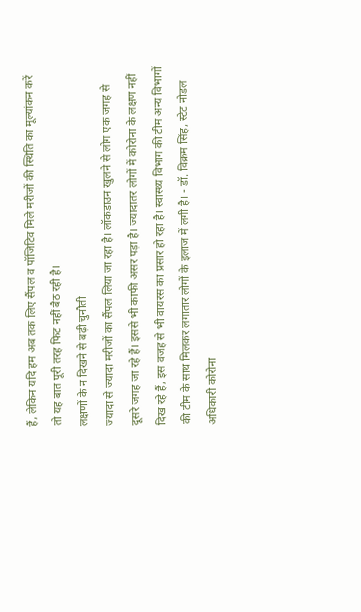हैं, लेकिन यदि हम अब तक लिए सैंपल व पॉजिटिव मिले मरीजों की स्थिति का मूल्यांकन करें तो यह बात पूरी तरह फिट नहीं बैठ रही है।
लक्षणों के न दिखने से बढ़ी चुनौती
ज्यादा से ज्यादा मरीजों का सैंपल लिया जा रहा है। लॉकडाउन खुलने से लोग एक जगह से दूसरे जगह जा रहे हैं। इससे भी काफी असर पड़ा है। ज्यादातर लोगों में कोरोना के लक्षण नहीं दिख रहे हैं, इस वजह से भी वायरस का प्रसार हो रहा है। स्वास्थ्य विभाग की टीम अन्य विभागों की टीम के साथ मिलकर लगातार लोगों के इलाज में लगी है। - डॉ. विक्रम सिंह, स्टेट नोडल अधिकारी कोरोना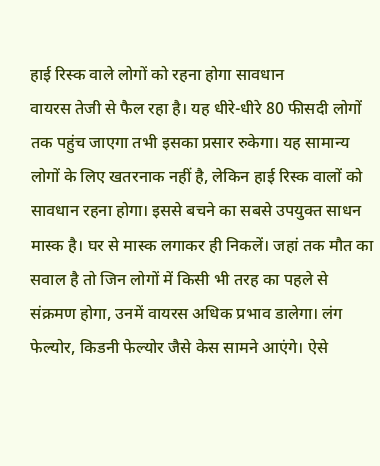हाई रिस्क वाले लोगों को रहना होगा सावधान
वायरस तेजी से फैल रहा है। यह धीरे-धीरे 80 फीसदी लोगों तक पहुंच जाएगा तभी इसका प्रसार रुकेगा। यह सामान्य लोगों के लिए खतरनाक नहीं है, लेकिन हाई रिस्क वालों को सावधान रहना होगा। इससे बचने का सबसे उपयुक्त साधन मास्क है। घर से मास्क लगाकर ही निकलें। जहां तक मौत का सवाल है तो जिन लोगों में किसी भी तरह का पहले से संक्रमण होगा, उनमें वायरस अधिक प्रभाव डालेगा। लंग फेल्योर, किडनी फेल्योर जैसे केस सामने आएंगे। ऐसे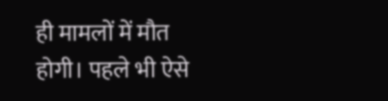ही मामलों में मौत होगी। पहले भी ऐसे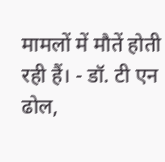मामलों में मौतें होती रही हैं। - डॉ. टी एन ढोल,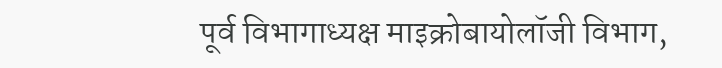पूर्व विभागाध्यक्ष माइक्रोबायोलॉजी विभाग,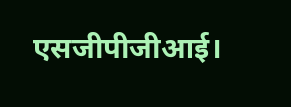एसजीपीजीआई।